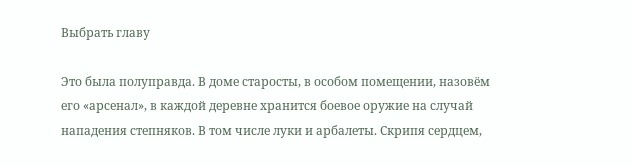Выбрать главу

Это была полуправда. В доме старосты, в особом помещении, назовём его «арсенал», в каждой деревне хранится боевое оружие на случай нападения степняков. В том числе луки и арбалеты. Скрипя сердцем,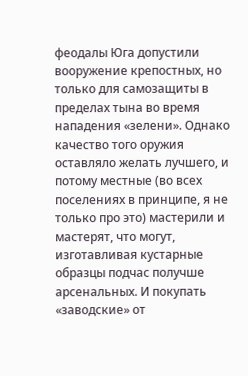феодалы Юга допустили вооружение крепостных, но только для самозащиты в пределах тына во время нападения «зелени». Однако качество того оружия оставляло желать лучшего, и потому местные (во всех поселениях в принципе, я не только про это) мастерили и мастерят, что могут, изготавливая кустарные образцы подчас получше арсенальных. И покупать «заводские» от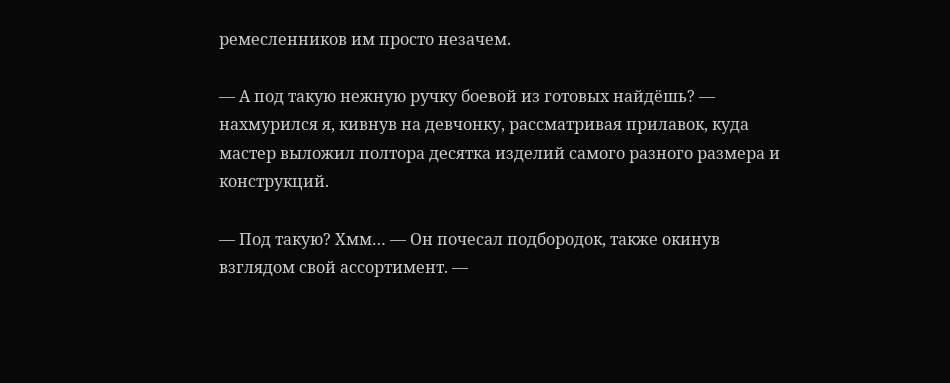ремесленников им просто незачем.

— А под такую нежную ручку боевой из готовых найдёшь? — нахмурился я, кивнув на девчонку, рассматривая прилавок, куда мастер выложил полтора десятка изделий самого разного размера и конструкций.

— Под такую? Хмм… — Он почесал подбородок, также окинув взглядом свой ассортимент. —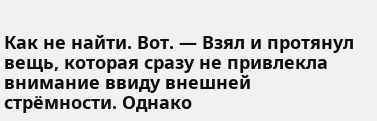Как не найти. Вот. — Взял и протянул вещь, которая сразу не привлекла внимание ввиду внешней стрёмности. Однако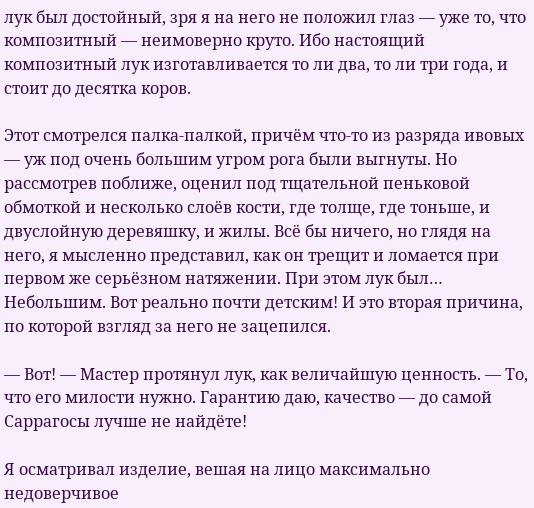лук был достойный, зря я на него не положил глаз — уже то, что композитный — неимоверно круто. Ибо настоящий композитный лук изготавливается то ли два, то ли три года, и стоит до десятка коров.

Этот смотрелся палка-палкой, причём что-то из разряда ивовых — уж под очень большим угром рога были выгнуты. Но рассмотрев поближе, оценил под тщательной пеньковой обмоткой и несколько слоёв кости, где толще, где тоньше, и двуслойную деревяшку, и жилы. Всё бы ничего, но глядя на него, я мысленно представил, как он трещит и ломается при первом же серьёзном натяжении. При этом лук был… Небольшим. Вот реально почти детским! И это вторая причина, по которой взгляд за него не зацепился.

— Вот! — Мастер протянул лук, как величайшую ценность. — То, что его милости нужно. Гарантию даю, качество — до самой Саррагосы лучше не найдёте!

Я осматривал изделие, вешая на лицо максимально недоверчивое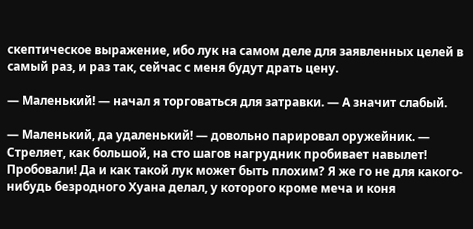скептическое выражение, ибо лук на самом деле для заявленных целей в самый раз, и раз так, сейчас с меня будут драть цену.

— Маленький! — начал я торговаться для затравки. — А значит слабый.

— Маленький, да удаленький! — довольно парировал оружейник. — Стреляет, как большой, на сто шагов нагрудник пробивает навылет! Пробовали! Да и как такой лук может быть плохим? Я же го не для какого-нибудь безродного Хуана делал, у которого кроме меча и коня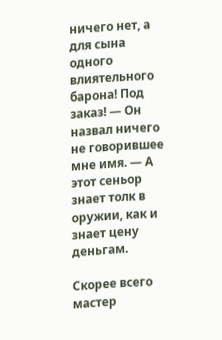ничего нет, а для сына одного влиятельного барона! Под заказ! — Он назвал ничего не говорившее мне имя. — А этот сеньор знает толк в оружии, как и знает цену деньгам.

Скорее всего мастер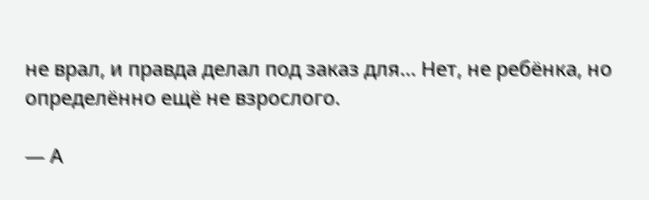не врал, и правда делал под заказ для… Нет, не ребёнка, но определённо ещё не взрослого.

— А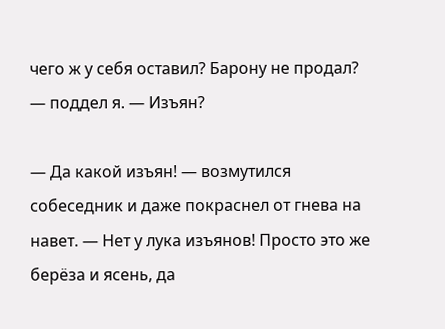чего ж у себя оставил? Барону не продал? — поддел я. — Изъян?

— Да какой изъян! — возмутился собеседник и даже покраснел от гнева на навет. — Нет у лука изъянов! Просто это же берёза и ясень, да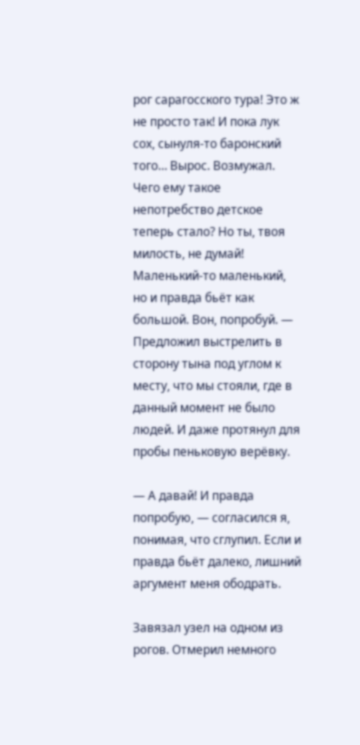рог сарагосского тура! Это ж не просто так! И пока лук сох, сынуля-то баронский того… Вырос. Возмужал. Чего ему такое непотребство детское теперь стало? Но ты, твоя милость, не думай! Маленький-то маленький, но и правда бьёт как большой. Вон, попробуй. — Предложил выстрелить в сторону тына под углом к месту, что мы стояли, где в данный момент не было людей. И даже протянул для пробы пеньковую верёвку.

— А давай! И правда попробую, — согласился я, понимая, что сглупил. Если и правда бьёт далеко, лишний аргумент меня ободрать.

Завязал узел на одном из рогов. Отмерил немного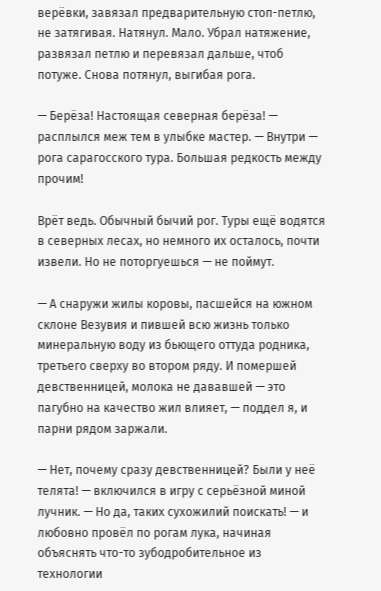верёвки, завязал предварительную стоп-петлю, не затягивая. Натянул. Мало. Убрал натяжение, развязал петлю и перевязал дальше, чтоб потуже. Снова потянул, выгибая рога.

— Берёза! Настоящая северная берёза! — расплылся меж тем в улыбке мастер. — Внутри — рога сарагосского тура. Большая редкость между прочим!

Врёт ведь. Обычный бычий рог. Туры ещё водятся в северных лесах, но немного их осталось, почти извели. Но не поторгуешься — не поймут.

— А снаружи жилы коровы, пасшейся на южном склоне Везувия и пившей всю жизнь только минеральную воду из бьющего оттуда родника, третьего сверху во втором ряду. И помершей девственницей, молока не дававшей — это пагубно на качество жил влияет, — поддел я, и парни рядом заржали.

— Нет, почему сразу девственницей? Были у неё телята! — включился в игру с серьёзной миной лучник. — Но да, таких сухожилий поискать! — и любовно провёл по рогам лука, начиная объяснять что-то зубодробительное из технологии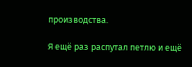производства.

Я ещё раз распутал петлю и ещё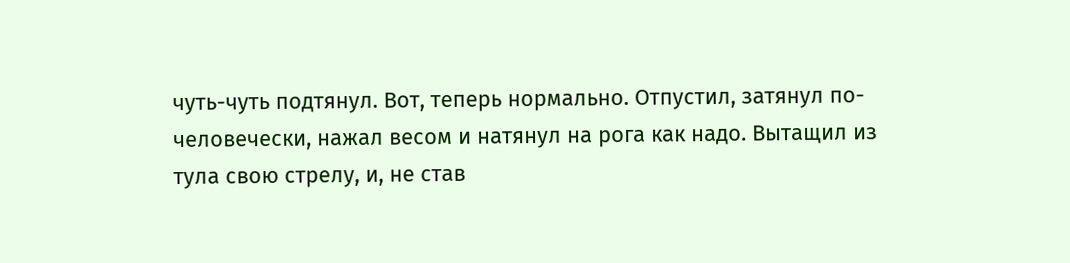чуть-чуть подтянул. Вот, теперь нормально. Отпустил, затянул по-человечески, нажал весом и натянул на рога как надо. Вытащил из тула свою стрелу, и, не став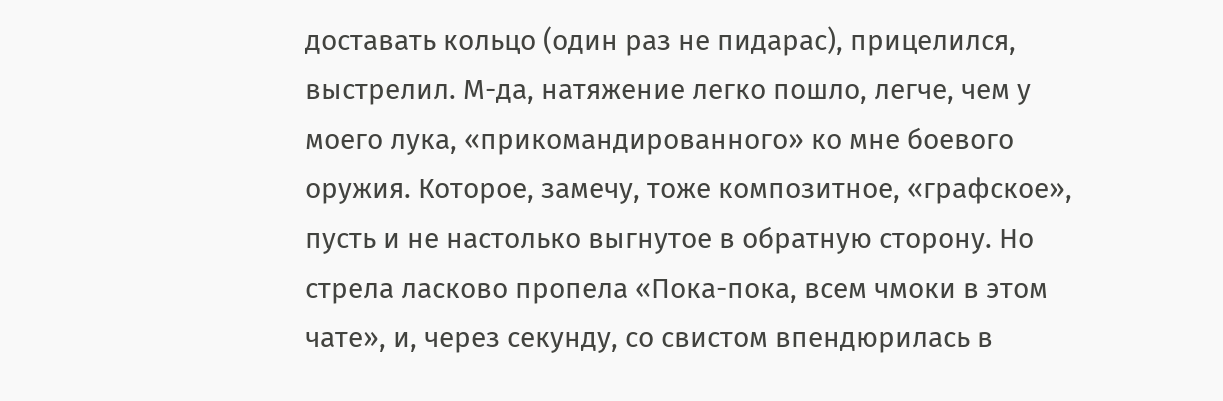доставать кольцо (один раз не пидарас), прицелился, выстрелил. М-да, натяжение легко пошло, легче, чем у моего лука, «прикомандированного» ко мне боевого оружия. Которое, замечу, тоже композитное, «графское», пусть и не настолько выгнутое в обратную сторону. Но стрела ласково пропела «Пока-пока, всем чмоки в этом чате», и, через секунду, со свистом впендюрилась в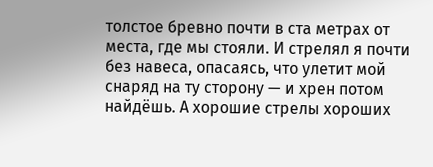толстое бревно почти в ста метрах от места, где мы стояли. И стрелял я почти без навеса, опасаясь, что улетит мой снаряд на ту сторону — и хрен потом найдёшь. А хорошие стрелы хороших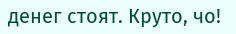денег стоят. Круто, чо!